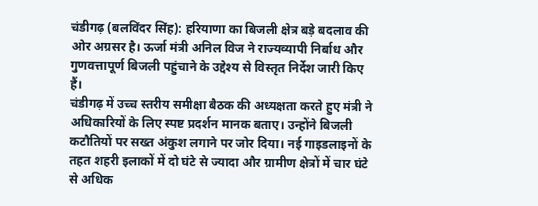चंडीगढ़ (बलविंदर सिंह): हरियाणा का बिजली क्षेत्र बड़े बदलाव की ओर अग्रसर है। ऊर्जा मंत्री अनिल विज ने राज्यव्यापी निर्बाध और गुणवत्तापूर्ण बिजली पहुंचाने के उद्देश्य से विस्तृत निर्देश जारी किए हैं।
चंडीगढ़ में उच्च स्तरीय समीक्षा बैठक की अध्यक्षता करते हुए मंत्री ने अधिकारियों के लिए स्पष्ट प्रदर्शन मानक बताए। उन्होंने बिजली कटौतियों पर सख्त अंकुश लगाने पर जोर दिया। नई गाइडलाइनों के तहत शहरी इलाकों में दो घंटे से ज्यादा और ग्रामीण क्षेत्रों में चार घंटे से अधिक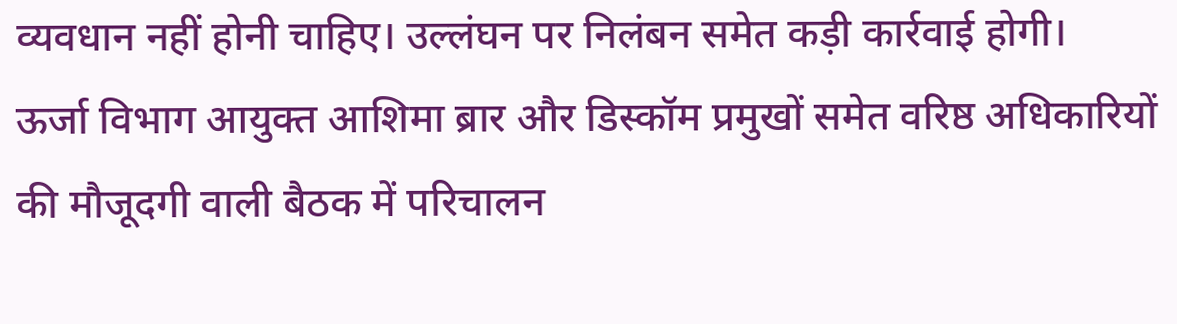व्यवधान नहीं होनी चाहिए। उल्लंघन पर निलंबन समेत कड़ी कार्रवाई होगी।
ऊर्जा विभाग आयुक्त आशिमा ब्रार और डिस्कॉम प्रमुखों समेत वरिष्ठ अधिकारियों की मौजूदगी वाली बैठक में परिचालन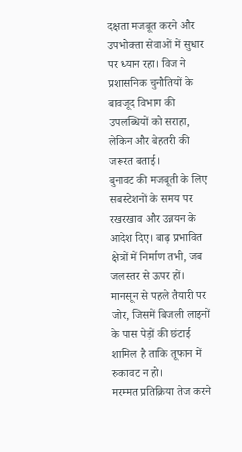दक्षता मजबूत करने और उपभोक्ता सेवाओं में सुधार पर ध्यान रहा। विज ने प्रशासनिक चुनौतियों के बावजूद विभाग की उपलब्धियों को सराहा, लेकिन और बेहतरी की जरूरत बताई।
बुनावट की मजबूती के लिए सबस्टेशनों के समय पर रखरखाव और उन्नयन के आदेश दिए। बाढ़ प्रभावित क्षेत्रों में निर्माण तभी, जब जलस्तर से ऊपर हों। मानसून से पहले तैयारी पर जोर, जिसमें बिजली लाइनों के पास पेड़ों की छंटाई शामिल है ताकि तूफान में रुकावट न हो।
मरम्मत प्रतिक्रिया तेज करने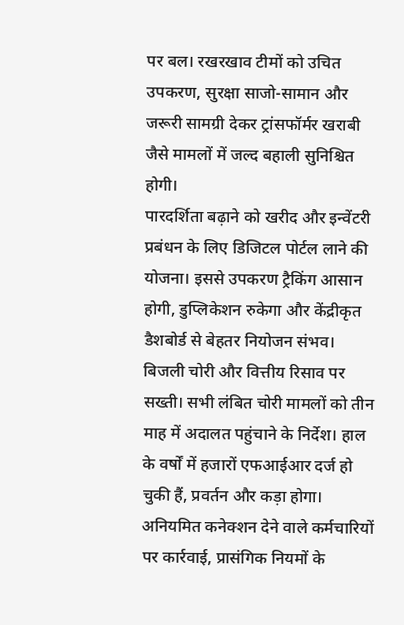पर बल। रखरखाव टीमों को उचित उपकरण, सुरक्षा साजो-सामान और जरूरी सामग्री देकर ट्रांसफॉर्मर खराबी जैसे मामलों में जल्द बहाली सुनिश्चित होगी।
पारदर्शिता बढ़ाने को खरीद और इन्वेंटरी प्रबंधन के लिए डिजिटल पोर्टल लाने की योजना। इससे उपकरण ट्रैकिंग आसान होगी, डुप्लिकेशन रुकेगा और केंद्रीकृत डैशबोर्ड से बेहतर नियोजन संभव।
बिजली चोरी और वित्तीय रिसाव पर सख्ती। सभी लंबित चोरी मामलों को तीन माह में अदालत पहुंचाने के निर्देश। हाल के वर्षों में हजारों एफआईआर दर्ज हो चुकी हैं, प्रवर्तन और कड़ा होगा। अनियमित कनेक्शन देने वाले कर्मचारियों पर कार्रवाई, प्रासंगिक नियमों के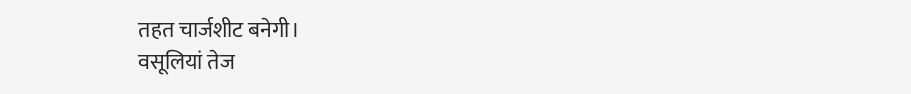तहत चार्जशीट बनेगी।
वसूलियां तेज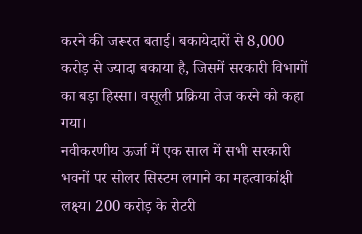करने की जरूरत बताई। बकायेदारों से 8,000 करोड़ से ज्यादा बकाया है, जिसमें सरकारी विभागों का बड़ा हिस्सा। वसूली प्रक्रिया तेज करने को कहा गया।
नवीकरणीय ऊर्जा में एक साल में सभी सरकारी भवनों पर सोलर सिस्टम लगाने का महत्वाकांक्षी लक्ष्य। 200 करोड़ के रोटरी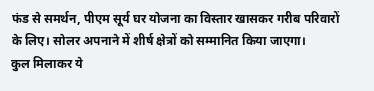फंड से समर्थन, पीएम सूर्य घर योजना का विस्तार खासकर गरीब परिवारों के लिए। सोलर अपनाने में शीर्ष क्षेत्रों को सम्मानित किया जाएगा।
कुल मिलाकर ये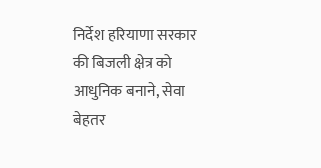निर्देश हरियाणा सरकार की बिजली क्षेत्र को आधुनिक बनाने, सेवा बेहतर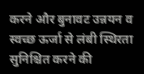करने और बुनावट उन्नयन व स्वच्छ ऊर्जा से लंबी स्थिरता सुनिश्चित करने की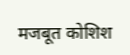मजबूत कोशिश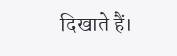दिखाते हैं।